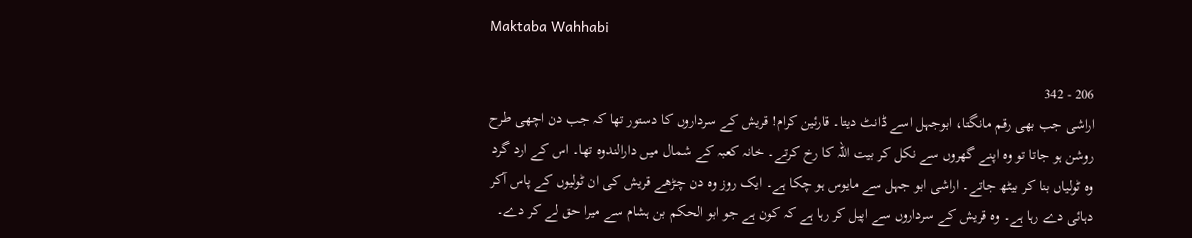Maktaba Wahhabi

206 - 342
اراشی جب بھی رقم مانگتا، ابوجہل اسے ڈانٹ دیتا۔ قارئین کرام! قریش کے سرداروں کا دستور تھا کہ جب دن اچھی طرح روشن ہو جاتا تو وہ اپنے گھروں سے نکل کر بیت اللہ کا رخ کرتے۔ خانہ کعبہ کے شمال میں دارالندوہ تھا۔ اس کے ارد گرد وہ ٹولیاں بنا کر بیٹھ جاتے۔ اراشی ابو جہل سے مایوس ہو چکا ہے۔ ایک روز وہ دن چڑھے قریش کی ان ٹولیوں کے پاس آکر دہائی دے رہا ہے۔ وہ قریش کے سرداروں سے اپیل کر رہا ہے کہ کون ہے جو ابو الحکم بن ہشام سے میرا حق لے کر دے۔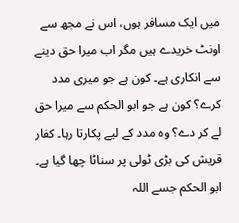میں ایک مسافر ہوں، اس نے مجھ سے اونٹ خریدے ہیں مگر اب میرا حق دینے سے انکاری ہے۔ کون ہے جو میری مدد کرے؟ کون ہے جو ابو الحکم سے میرا حق لے کر دے؟ وہ مدد کے لیے پکارتا رہا۔ کفار قریش کی بڑی ٹولی پر سناٹا چھا گیا ہے۔ ابو الحکم جسے اللہ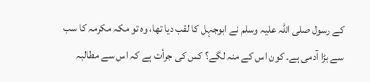کے رسول صلی اللہ علیہ وسلم نے ابوجہل کا لقب دیا تھا، وہ تو مکہ مکرمہ کا سب سے بڑا آدمی ہے۔ کون اس کے منہ لگے؟ کس کی جرأت ہے کہ اس سے مطالبہ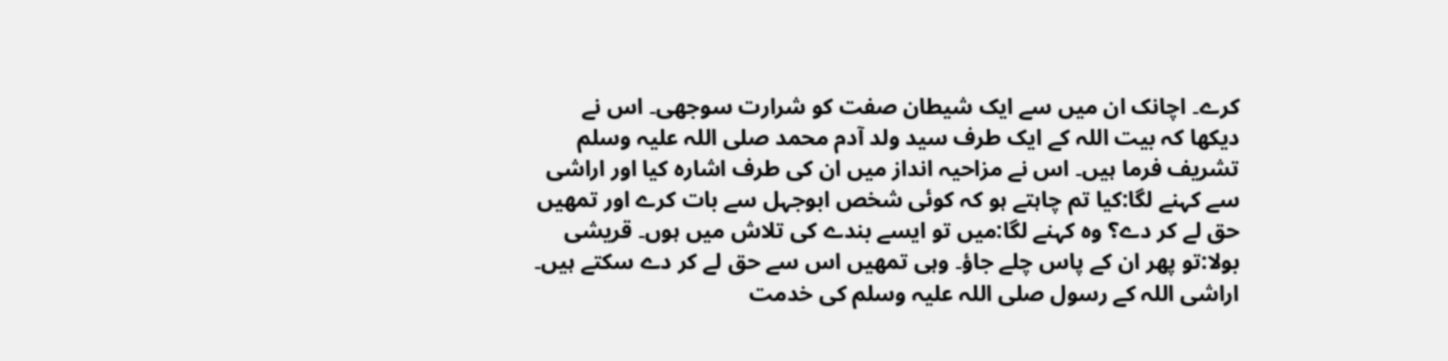کرے۔ اچانک ان میں سے ایک شیطان صفت کو شرارت سوجھی۔ اس نے دیکھا کہ بیت اللہ کے ایک طرف سید ولد آدم محمد صلی اللہ علیہ وسلم تشریف فرما ہیں۔ اس نے مزاحیہ انداز میں ان کی طرف اشارہ کیا اور اراشی سے کہنے لگا:کیا تم چاہتے ہو کہ کوئی شخص ابوجہل سے بات کرے اور تمھیں حق لے کر دے؟ وہ کہنے لگا:میں تو ایسے بندے کی تلاش میں ہوں۔ قریشی بولا:تو پھر ان کے پاس چلے جاؤ۔ وہی تمھیں اس سے حق لے کر دے سکتے ہیں۔ اراشی اللہ کے رسول صلی اللہ علیہ وسلم کی خدمت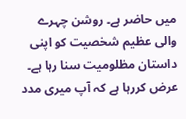میں حاضر ہے۔ روشن چہرے والی عظیم شخصیت کو اپنی داستان مظلومیت سنا رہا ہے۔ عرض کررہا ہے کہ آپ میری مدد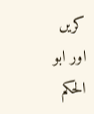کریں اور ابو الحکم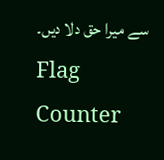سے میرا حق دلا دیں۔
Flag Counter